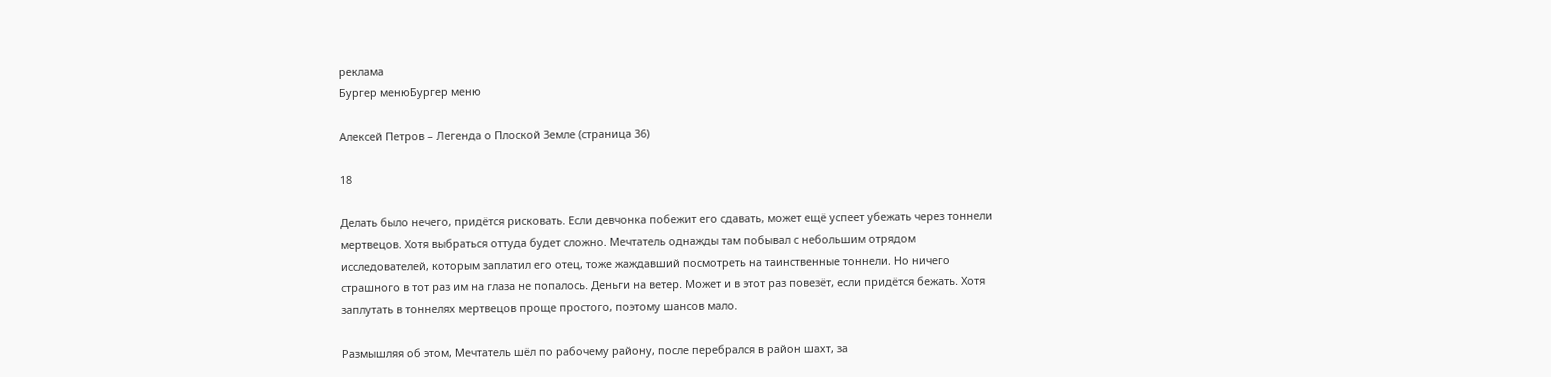реклама
Бургер менюБургер меню

Алексей Петров – Легенда о Плоской Земле (страница 36)

18

Делать было нечего, придётся рисковать. Если девчонка побежит его сдавать, может ещё успеет убежать через тоннели мертвецов. Хотя выбраться оттуда будет сложно. Мечтатель однажды там побывал с небольшим отрядом исследователей, которым заплатил его отец, тоже жаждавший посмотреть на таинственные тоннели. Но ничего страшного в тот раз им на глаза не попалось. Деньги на ветер. Может и в этот раз повезёт, если придётся бежать. Хотя заплутать в тоннелях мертвецов проще простого, поэтому шансов мало.

Размышляя об этом, Мечтатель шёл по рабочему району, после перебрался в район шахт, за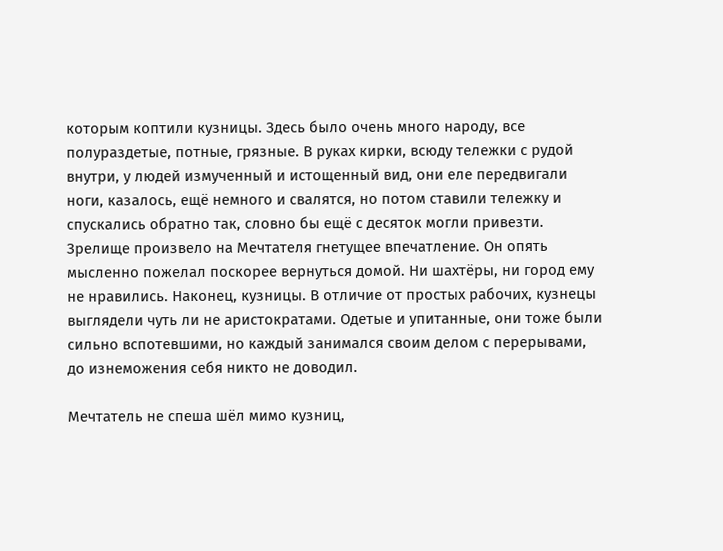которым коптили кузницы. Здесь было очень много народу, все полураздетые, потные, грязные. В руках кирки, всюду тележки с рудой внутри, у людей измученный и истощенный вид, они еле передвигали ноги, казалось, ещё немного и свалятся, но потом ставили тележку и спускались обратно так, словно бы ещё с десяток могли привезти. Зрелище произвело на Мечтателя гнетущее впечатление. Он опять мысленно пожелал поскорее вернуться домой. Ни шахтёры, ни город ему не нравились. Наконец, кузницы. В отличие от простых рабочих, кузнецы выглядели чуть ли не аристократами. Одетые и упитанные, они тоже были сильно вспотевшими, но каждый занимался своим делом с перерывами, до изнеможения себя никто не доводил.

Мечтатель не спеша шёл мимо кузниц,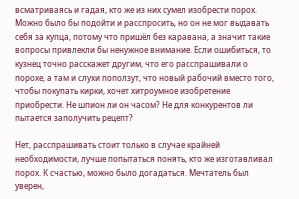всматриваясь и гадая, кто же из них сумел изобрести порох. Можно было бы подойти и расспросить, но он не мог выдавать себя за купца, потому что пришёл без каравана, а значит такие вопросы привлекли бы ненужное внимание. Если ошибиться, то кузнец точно расскажет другим, что его расспрашивали о порохе, а там и слухи поползут, что новый рабочий вместо того, чтобы покупать кирки, хочет хитроумное изобретение приобрести. Не шпион ли он часом? Не для конкурентов ли пытается заполучить рецепт?

Нет, расспрашивать стоит только в случае крайней необходимости, лучше попытаться понять, кто же изготавливал порох. К счастью, можно было догадаться. Мечтатель был уверен,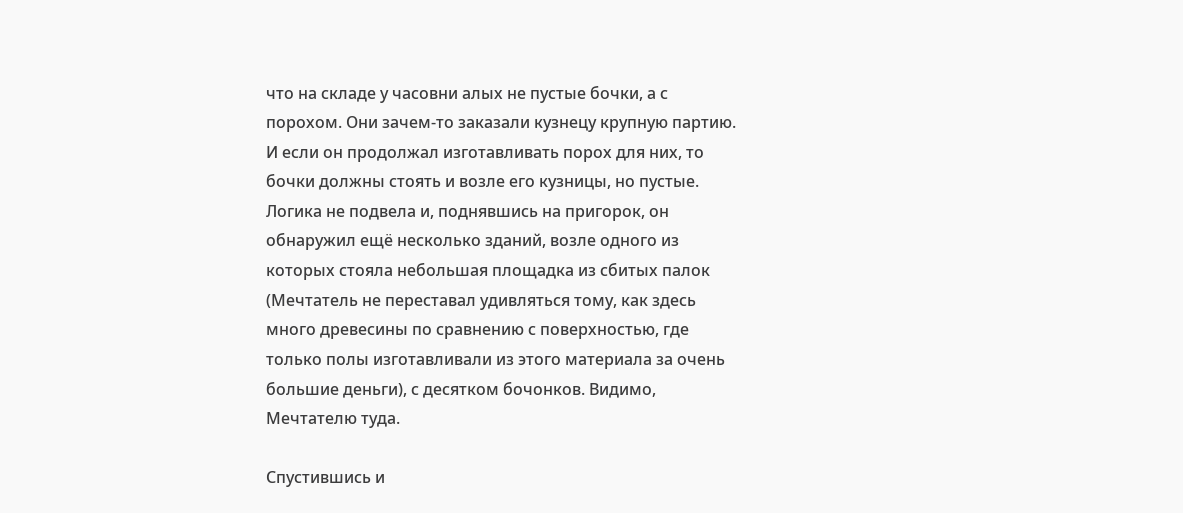что на складе у часовни алых не пустые бочки, а с порохом. Они зачем-то заказали кузнецу крупную партию. И если он продолжал изготавливать порох для них, то бочки должны стоять и возле его кузницы, но пустые. Логика не подвела и, поднявшись на пригорок, он обнаружил ещё несколько зданий, возле одного из которых стояла небольшая площадка из сбитых палок (Мечтатель не переставал удивляться тому, как здесь много древесины по сравнению с поверхностью, где только полы изготавливали из этого материала за очень большие деньги), с десятком бочонков. Видимо, Мечтателю туда.

Спустившись и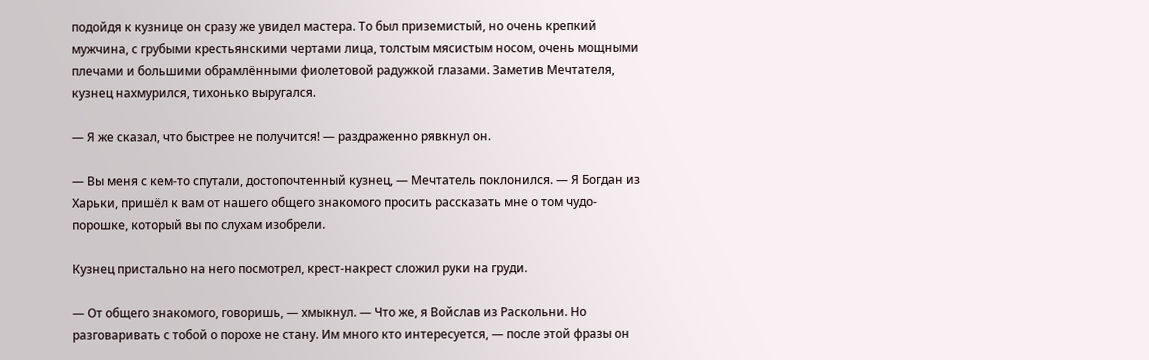подойдя к кузнице он сразу же увидел мастера. То был приземистый, но очень крепкий мужчина, с грубыми крестьянскими чертами лица, толстым мясистым носом, очень мощными плечами и большими обрамлёнными фиолетовой радужкой глазами. Заметив Мечтателя, кузнец нахмурился, тихонько выругался.

— Я же сказал, что быстрее не получится! — раздраженно рявкнул он.

— Вы меня с кем-то спутали, достопочтенный кузнец, — Мечтатель поклонился. — Я Богдан из Харьки, пришёл к вам от нашего общего знакомого просить рассказать мне о том чудо-порошке, который вы по слухам изобрели.

Кузнец пристально на него посмотрел, крест-накрест сложил руки на груди.

— От общего знакомого, говоришь, — хмыкнул. — Что же, я Войслав из Раскольни. Но разговаривать с тобой о порохе не стану. Им много кто интересуется, — после этой фразы он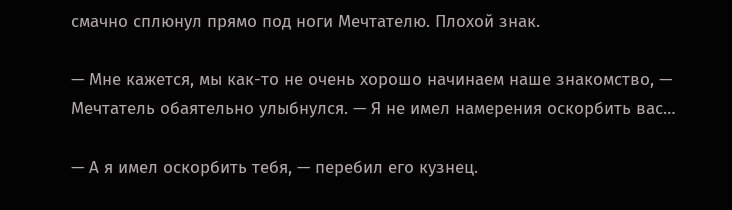смачно сплюнул прямо под ноги Мечтателю. Плохой знак.

— Мне кажется, мы как-то не очень хорошо начинаем наше знакомство, — Мечтатель обаятельно улыбнулся. — Я не имел намерения оскорбить вас…

— А я имел оскорбить тебя, — перебил его кузнец.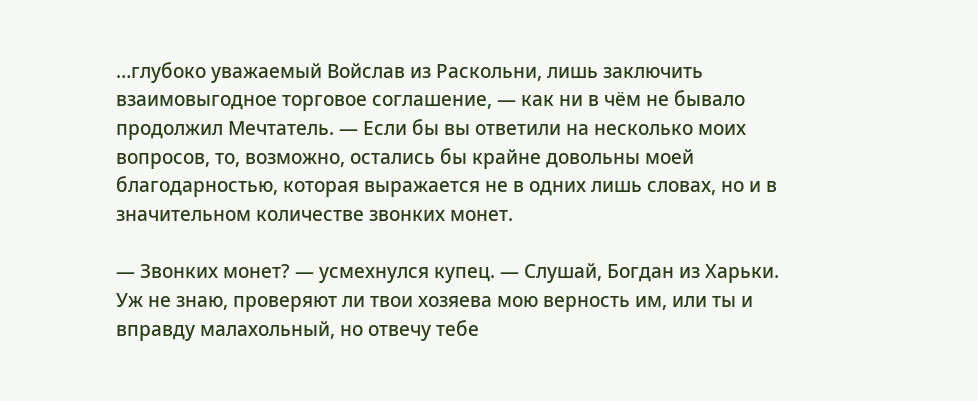…глубоко уважаемый Войслав из Раскольни, лишь заключить взаимовыгодное торговое соглашение, — как ни в чём не бывало продолжил Мечтатель. — Если бы вы ответили на несколько моих вопросов, то, возможно, остались бы крайне довольны моей благодарностью, которая выражается не в одних лишь словах, но и в значительном количестве звонких монет.

— Звонких монет? — усмехнулся купец. — Слушай, Богдан из Харьки. Уж не знаю, проверяют ли твои хозяева мою верность им, или ты и вправду малахольный, но отвечу тебе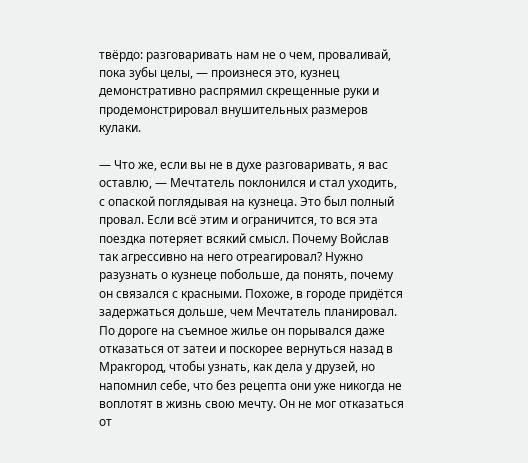твёрдо: разговаривать нам не о чем, проваливай, пока зубы целы, — произнеся это, кузнец демонстративно распрямил скрещенные руки и продемонстрировал внушительных размеров кулаки.

— Что же, если вы не в духе разговаривать, я вас оставлю, — Мечтатель поклонился и стал уходить, с опаской поглядывая на кузнеца. Это был полный провал. Если всё этим и ограничится, то вся эта поездка потеряет всякий смысл. Почему Войслав так агрессивно на него отреагировал? Нужно разузнать о кузнеце побольше, да понять, почему он связался с красными. Похоже, в городе придётся задержаться дольше, чем Мечтатель планировал. По дороге на съемное жилье он порывался даже отказаться от затеи и поскорее вернуться назад в Мракгород, чтобы узнать, как дела у друзей, но напомнил себе, что без рецепта они уже никогда не воплотят в жизнь свою мечту. Он не мог отказаться от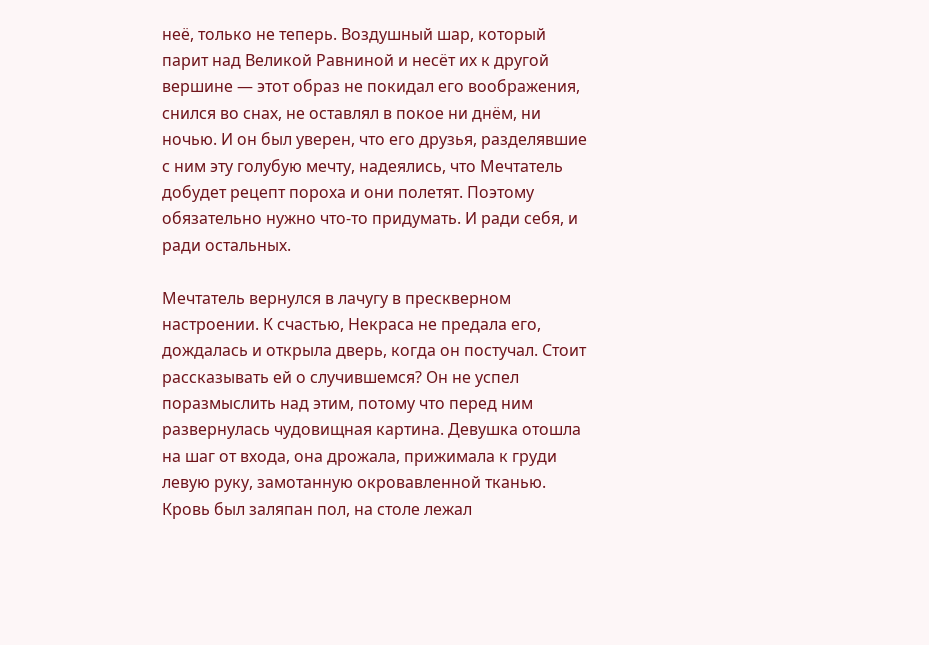неё, только не теперь. Воздушный шар, который парит над Великой Равниной и несёт их к другой вершине — этот образ не покидал его воображения, снился во снах, не оставлял в покое ни днём, ни ночью. И он был уверен, что его друзья, разделявшие с ним эту голубую мечту, надеялись, что Мечтатель добудет рецепт пороха и они полетят. Поэтому обязательно нужно что-то придумать. И ради себя, и ради остальных.

Мечтатель вернулся в лачугу в прескверном настроении. К счастью, Некраса не предала его, дождалась и открыла дверь, когда он постучал. Стоит рассказывать ей о случившемся? Он не успел поразмыслить над этим, потому что перед ним развернулась чудовищная картина. Девушка отошла на шаг от входа, она дрожала, прижимала к груди левую руку, замотанную окровавленной тканью. Кровь был заляпан пол, на столе лежал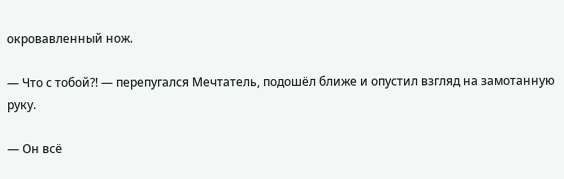окровавленный нож.

— Что с тобой?! — перепугался Мечтатель, подошёл ближе и опустил взгляд на замотанную руку.

— Он всё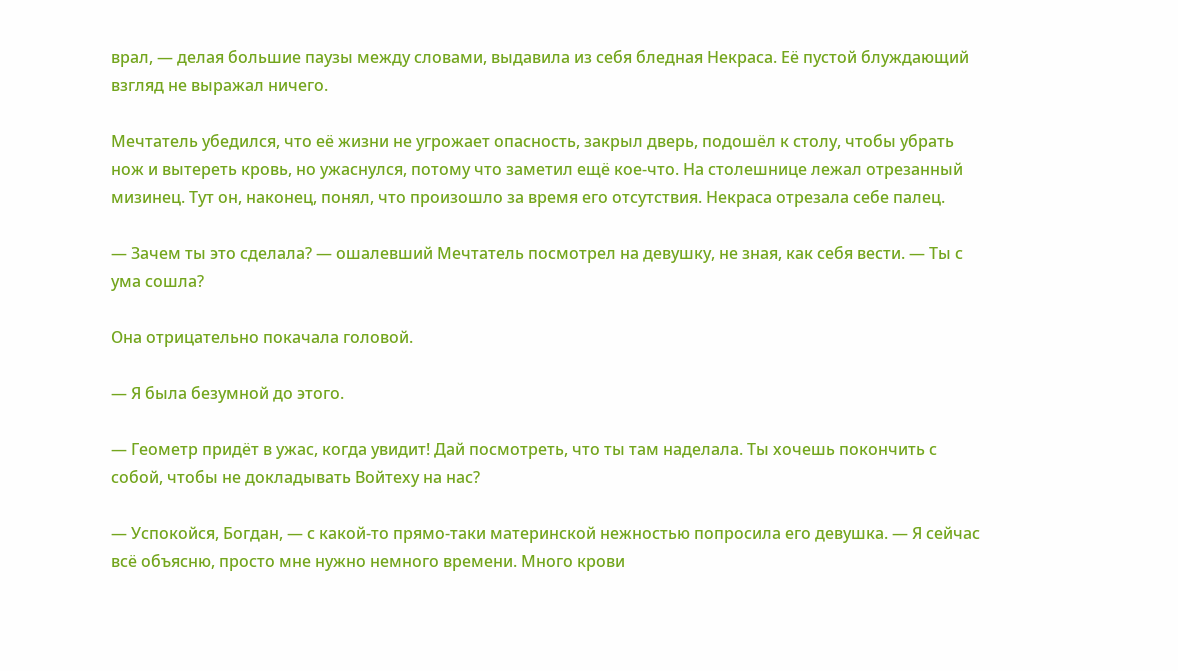врал, — делая большие паузы между словами, выдавила из себя бледная Некраса. Её пустой блуждающий взгляд не выражал ничего.

Мечтатель убедился, что её жизни не угрожает опасность, закрыл дверь, подошёл к столу, чтобы убрать нож и вытереть кровь, но ужаснулся, потому что заметил ещё кое-что. На столешнице лежал отрезанный мизинец. Тут он, наконец, понял, что произошло за время его отсутствия. Некраса отрезала себе палец.

— Зачем ты это сделала? — ошалевший Мечтатель посмотрел на девушку, не зная, как себя вести. — Ты с ума сошла?

Она отрицательно покачала головой.

— Я была безумной до этого.

— Геометр придёт в ужас, когда увидит! Дай посмотреть, что ты там наделала. Ты хочешь покончить с собой, чтобы не докладывать Войтеху на нас?

— Успокойся, Богдан, — с какой-то прямо-таки материнской нежностью попросила его девушка. — Я сейчас всё объясню, просто мне нужно немного времени. Много крови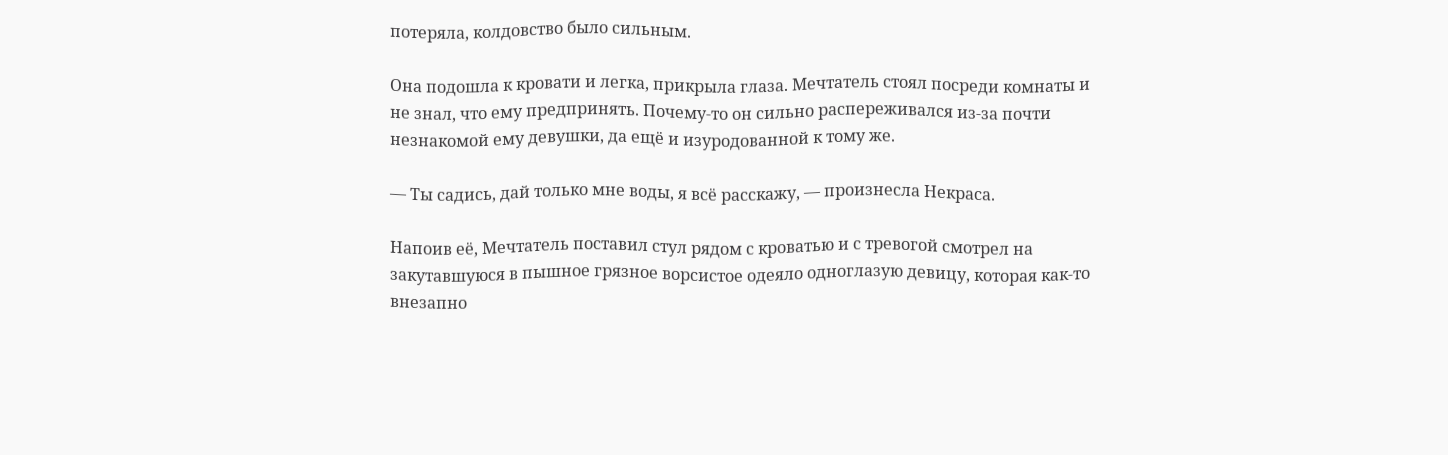потеряла, колдовство было сильным.

Она подошла к кровати и легка, прикрыла глаза. Мечтатель стоял посреди комнаты и не знал, что ему предпринять. Почему-то он сильно распереживался из-за почти незнакомой ему девушки, да ещё и изуродованной к тому же.

— Ты садись, дай только мне воды, я всё расскажу, — произнесла Некраса.

Напоив её, Мечтатель поставил стул рядом с кроватью и с тревогой смотрел на закутавшуюся в пышное грязное ворсистое одеяло одноглазую девицу, которая как-то внезапно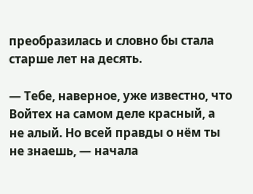преобразилась и словно бы стала старше лет на десять.

— Тебе, наверное, уже известно, что Войтех на самом деле красный, а не алый. Но всей правды о нём ты не знаешь, — начала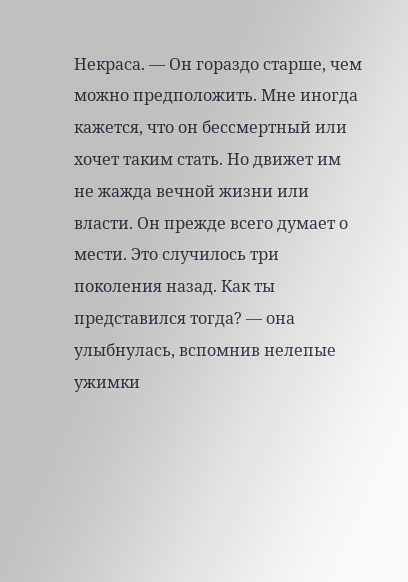Некраса. — Он гораздо старше, чем можно предположить. Мне иногда кажется, что он бессмертный или хочет таким стать. Но движет им не жажда вечной жизни или власти. Он прежде всего думает о мести. Это случилось три поколения назад. Как ты представился тогда? — она улыбнулась, вспомнив нелепые ужимки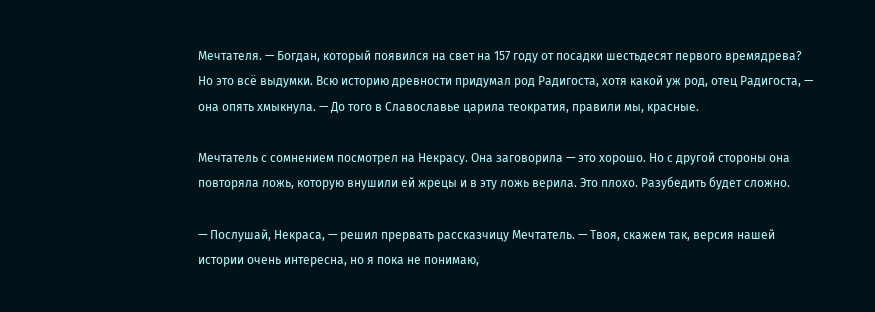Мечтателя. — Богдан, который появился на свет на 157 году от посадки шестьдесят первого времядрева? Но это всё выдумки. Всю историю древности придумал род Радигоста, хотя какой уж род, отец Радигоста, — она опять хмыкнула. — До того в Славославье царила теократия, правили мы, красные.

Мечтатель с сомнением посмотрел на Некрасу. Она заговорила — это хорошо. Но с другой стороны она повторяла ложь, которую внушили ей жрецы и в эту ложь верила. Это плохо. Разубедить будет сложно.

— Послушай, Некраса, — решил прервать рассказчицу Мечтатель. — Твоя, скажем так, версия нашей истории очень интересна, но я пока не понимаю,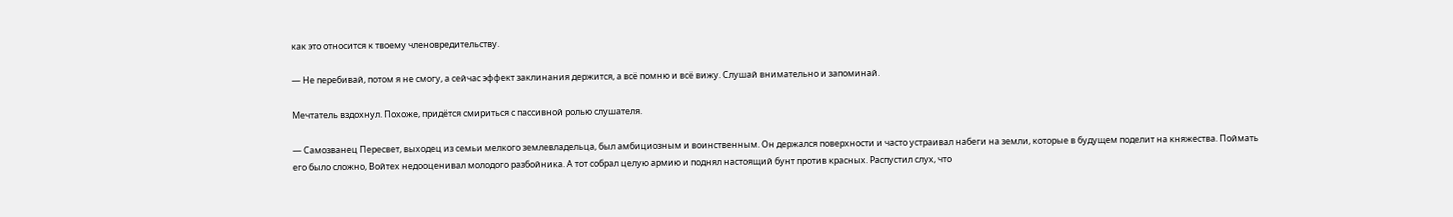как это относится к твоему членовредительству.

— Не перебивай, потом я не смогу, а сейчас эффект заклинания держится, а всё помню и всё вижу. Слушай внимательно и запоминай.

Мечтатель вздохнул. Похоже, придётся смириться с пассивной ролью слушателя.

— Самозванец Пересвет, выходец из семьи мелкого землевладельца, был амбициозным и воинственным. Он держался поверхности и часто устраивал набеги на земли, которые в будущем поделит на княжества. Поймать его было сложно, Войтех недооценивал молодого разбойника. А тот собрал целую армию и поднял настоящий бунт против красных. Распустил слух, что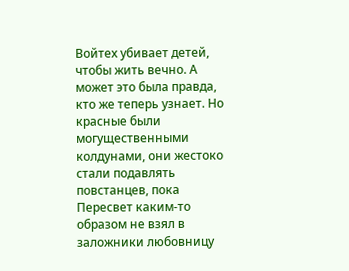Войтех убивает детей, чтобы жить вечно. А может это была правда, кто же теперь узнает. Но красные были могущественными колдунами, они жестоко стали подавлять повстанцев, пока Пересвет каким-то образом не взял в заложники любовницу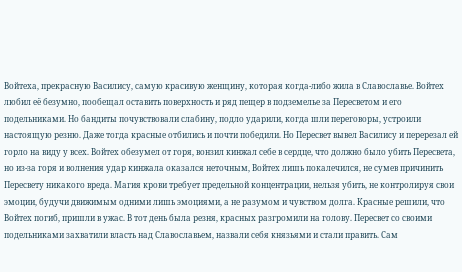Войтеха, прекрасную Василису, самую красивую женщину, которая когда-либо жила в Славославье. Войтех любил её безумно, пообещал оставить поверхность и ряд пещер в подземелье за Пересветом и его подельниками. Но бандиты почувствовали слабину, подло ударили, когда шли переговоры, устроили настоящую резню. Даже тогда красные отбились и почти победили. Но Пересвет вывел Василису и перерезал ей горло на виду у всех. Войтех обезумел от горя, вонзил кинжал себе в сердце, что должно было убить Пересвета, но из-за горя и волнения удар кинжала оказался неточным, Войтех лишь покалечился, не сумев причинить Пересвету никакого вреда. Магия крови требует предельной концентрации, нельзя убить, не контролируя свои эмоции, будучи движимым одними лишь эмоциями, а не разумом и чувством долга. Красные решили, что Войтех погиб, пришли в ужас. В тот день была резня, красных разгромили на голову. Пересвет со своими подельниками захватили власть над Славославьем, назвали себя князьями и стали править. Сам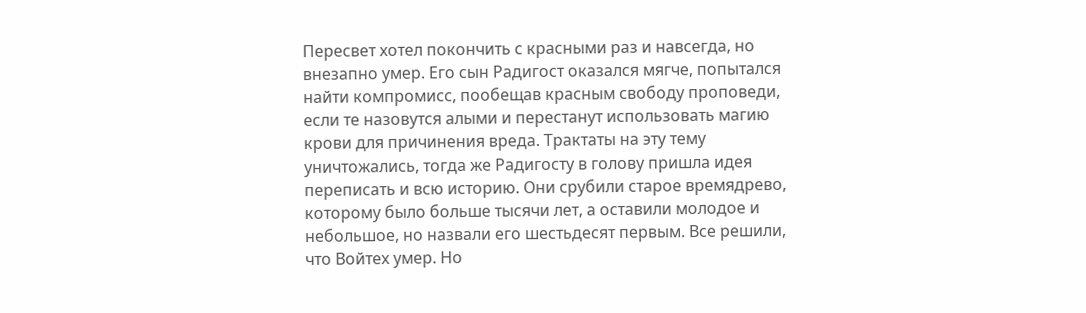Пересвет хотел покончить с красными раз и навсегда, но внезапно умер. Его сын Радигост оказался мягче, попытался найти компромисс, пообещав красным свободу проповеди, если те назовутся алыми и перестанут использовать магию крови для причинения вреда. Трактаты на эту тему уничтожались, тогда же Радигосту в голову пришла идея переписать и всю историю. Они срубили старое времядрево, которому было больше тысячи лет, а оставили молодое и небольшое, но назвали его шестьдесят первым. Все решили, что Войтех умер. Но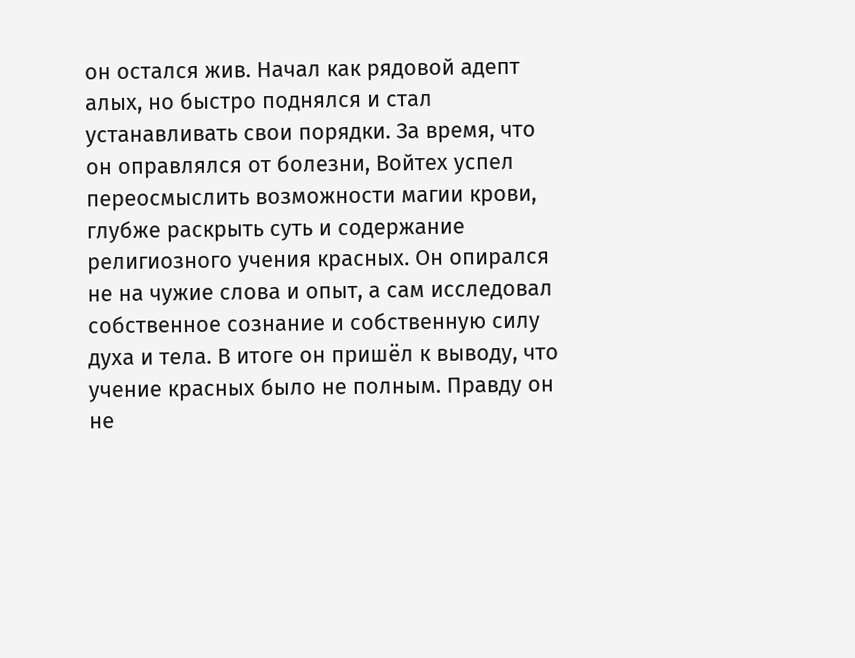он остался жив. Начал как рядовой адепт алых, но быстро поднялся и стал устанавливать свои порядки. За время, что он оправлялся от болезни, Войтех успел переосмыслить возможности магии крови, глубже раскрыть суть и содержание религиозного учения красных. Он опирался не на чужие слова и опыт, а сам исследовал собственное сознание и собственную силу духа и тела. В итоге он пришёл к выводу, что учение красных было не полным. Правду он не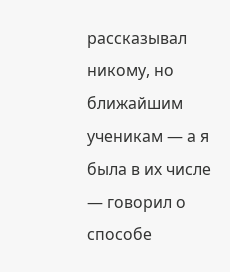рассказывал никому, но ближайшим ученикам — а я была в их числе — говорил о способе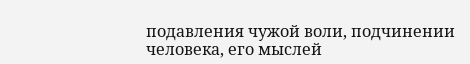подавления чужой воли, подчинении человека, его мыслей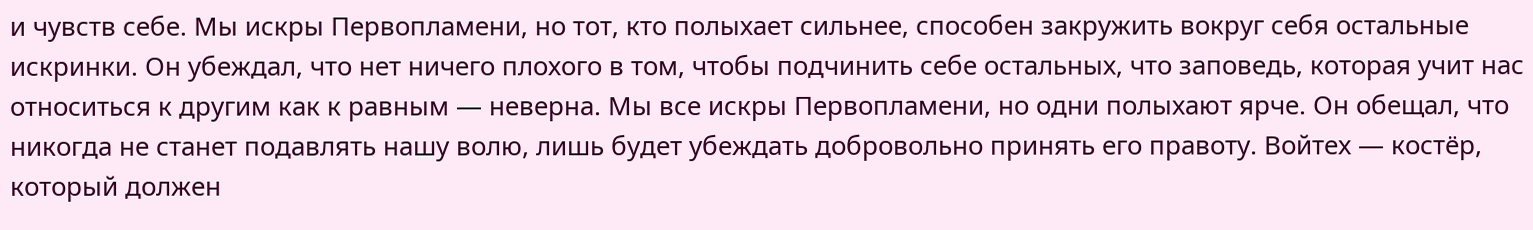и чувств себе. Мы искры Первопламени, но тот, кто полыхает сильнее, способен закружить вокруг себя остальные искринки. Он убеждал, что нет ничего плохого в том, чтобы подчинить себе остальных, что заповедь, которая учит нас относиться к другим как к равным — неверна. Мы все искры Первопламени, но одни полыхают ярче. Он обещал, что никогда не станет подавлять нашу волю, лишь будет убеждать добровольно принять его правоту. Войтех — костёр, который должен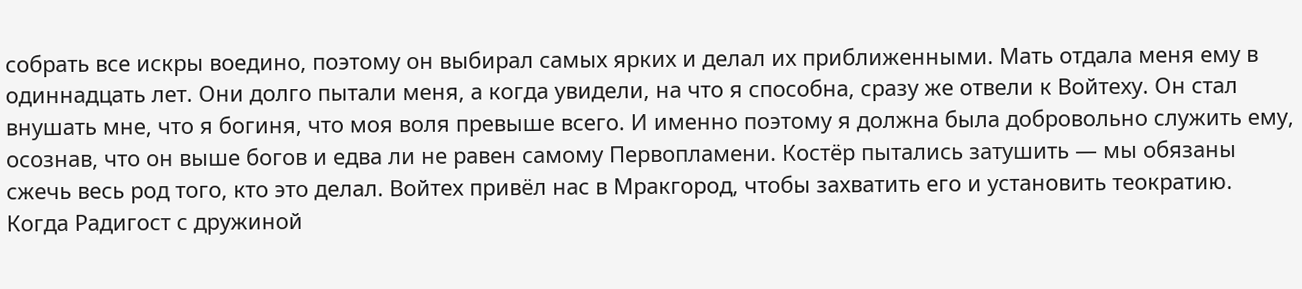собрать все искры воедино, поэтому он выбирал самых ярких и делал их приближенными. Мать отдала меня ему в одиннадцать лет. Они долго пытали меня, а когда увидели, на что я способна, сразу же отвели к Войтеху. Он стал внушать мне, что я богиня, что моя воля превыше всего. И именно поэтому я должна была добровольно служить ему, осознав, что он выше богов и едва ли не равен самому Первопламени. Костёр пытались затушить — мы обязаны сжечь весь род того, кто это делал. Войтех привёл нас в Мракгород, чтобы захватить его и установить теократию. Когда Радигост с дружиной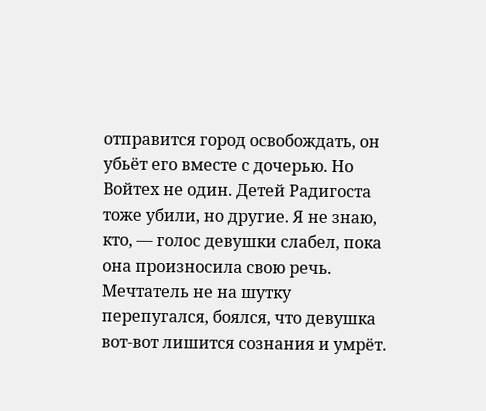отправится город освобождать, он убьёт его вместе с дочерью. Но Войтех не один. Детей Радигоста тоже убили, но другие. Я не знаю, кто, — голос девушки слабел, пока она произносила свою речь. Мечтатель не на шутку перепугался, боялся, что девушка вот-вот лишится сознания и умрёт.